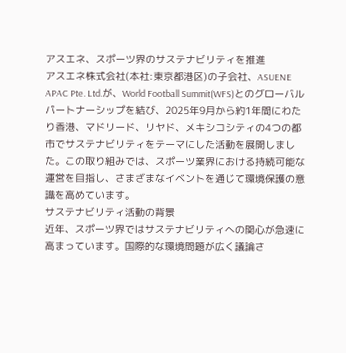アスエネ、スポーツ界のサステナビリティを推進
アスエネ株式会社(本社:東京都港区)の子会社、ASUENE APAC Pte. Ltd.が、World Football Summit(WFS)とのグローバルパートナーシップを結び、2025年9月から約1年間にわたり香港、マドリード、リヤド、メキシコシティの4つの都市でサステナビリティをテーマにした活動を展開しました。この取り組みでは、スポーツ業界における持続可能な運営を目指し、さまざまなイベントを通じて環境保護の意識を高めています。
サステナビリティ活動の背景
近年、スポーツ界ではサステナビリティへの関心が急速に高まっています。国際的な環境問題が広く議論さ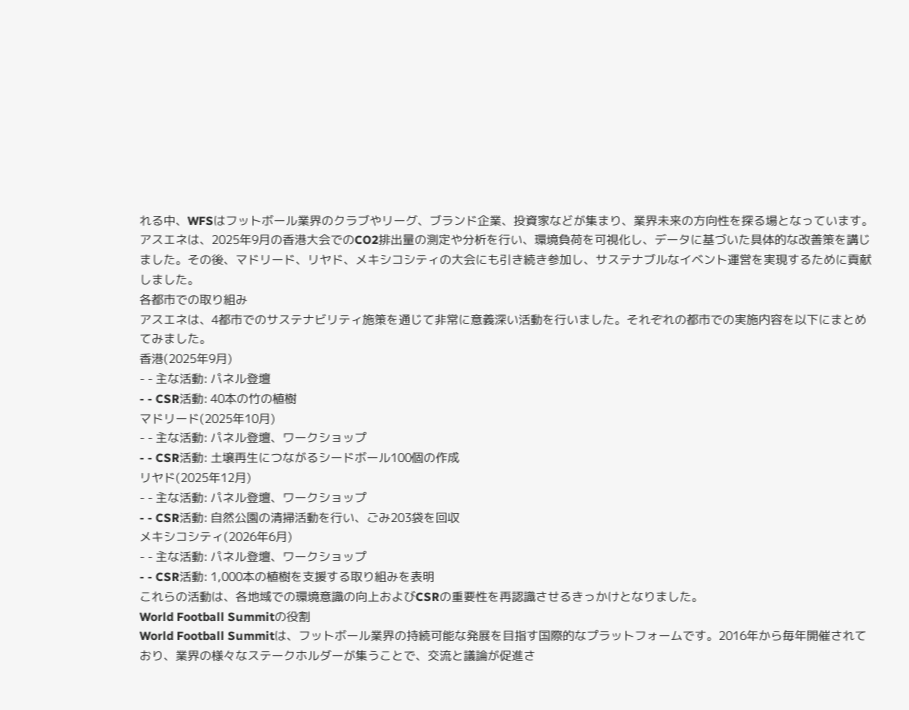れる中、WFSはフットボール業界のクラブやリーグ、ブランド企業、投資家などが集まり、業界未来の方向性を探る場となっています。アスエネは、2025年9月の香港大会でのCO2排出量の測定や分析を行い、環境負荷を可視化し、データに基づいた具体的な改善策を講じました。その後、マドリード、リヤド、メキシコシティの大会にも引き続き参加し、サステナブルなイベント運営を実現するために貢献しました。
各都市での取り組み
アスエネは、4都市でのサステナビリティ施策を通じて非常に意義深い活動を行いました。それぞれの都市での実施内容を以下にまとめてみました。
香港(2025年9月)
- - 主な活動: パネル登壇
- - CSR活動: 40本の竹の植樹
マドリード(2025年10月)
- - 主な活動: パネル登壇、ワークショップ
- - CSR活動: 土壌再生につながるシードボール100個の作成
リヤド(2025年12月)
- - 主な活動: パネル登壇、ワークショップ
- - CSR活動: 自然公園の清掃活動を行い、ごみ203袋を回収
メキシコシティ(2026年6月)
- - 主な活動: パネル登壇、ワークショップ
- - CSR活動: 1,000本の植樹を支援する取り組みを表明
これらの活動は、各地域での環境意識の向上およびCSRの重要性を再認識させるきっかけとなりました。
World Football Summitの役割
World Football Summitは、フットボール業界の持続可能な発展を目指す国際的なプラットフォームです。2016年から毎年開催されており、業界の様々なステークホルダーが集うことで、交流と議論が促進さ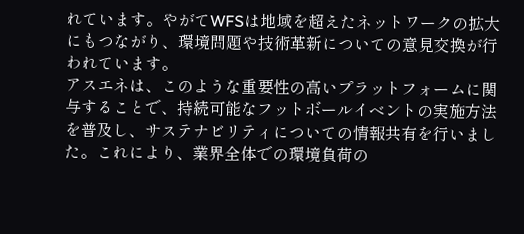れています。やがてWFSは地域を超えたネットワークの拡大にもつながり、環境問題や技術革新についての意見交換が行われています。
アスエネは、このような重要性の高いプラットフォームに関与することで、持続可能なフットボールイベントの実施方法を普及し、サステナビリティについての情報共有を行いました。これにより、業界全体での環境負荷の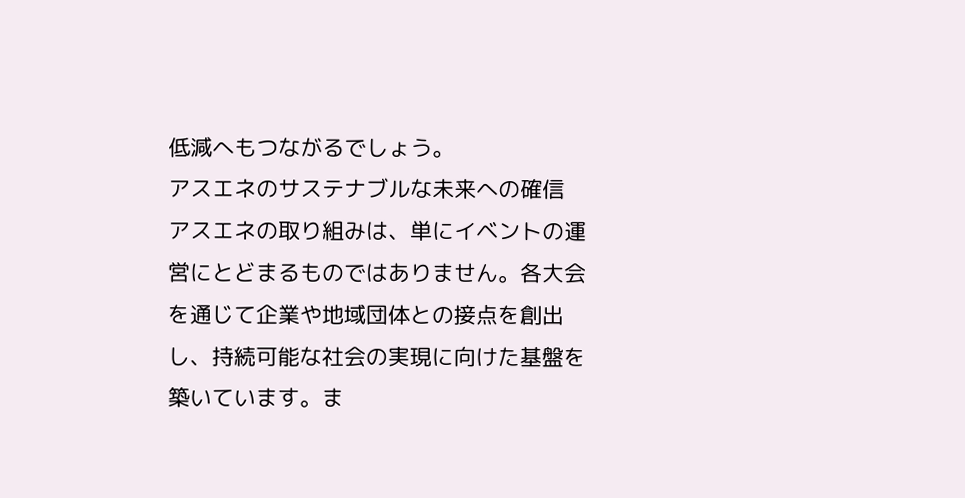低減へもつながるでしょう。
アスエネのサステナブルな未来への確信
アスエネの取り組みは、単にイベントの運営にとどまるものではありません。各大会を通じて企業や地域団体との接点を創出し、持続可能な社会の実現に向けた基盤を築いています。ま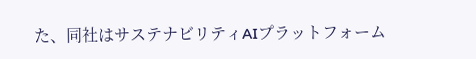た、同社はサステナビリティAIプラットフォーム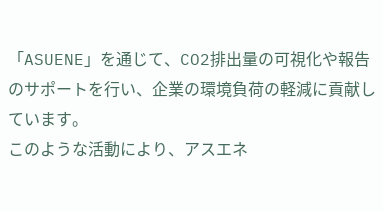「ASUENE」を通じて、CO2排出量の可視化や報告のサポートを行い、企業の環境負荷の軽減に貢献しています。
このような活動により、アスエネ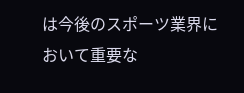は今後のスポーツ業界において重要な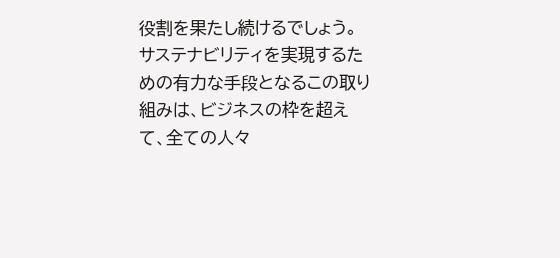役割を果たし続けるでしょう。サステナビリティを実現するための有力な手段となるこの取り組みは、ビジネスの枠を超えて、全ての人々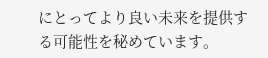にとってより良い未来を提供する可能性を秘めています。